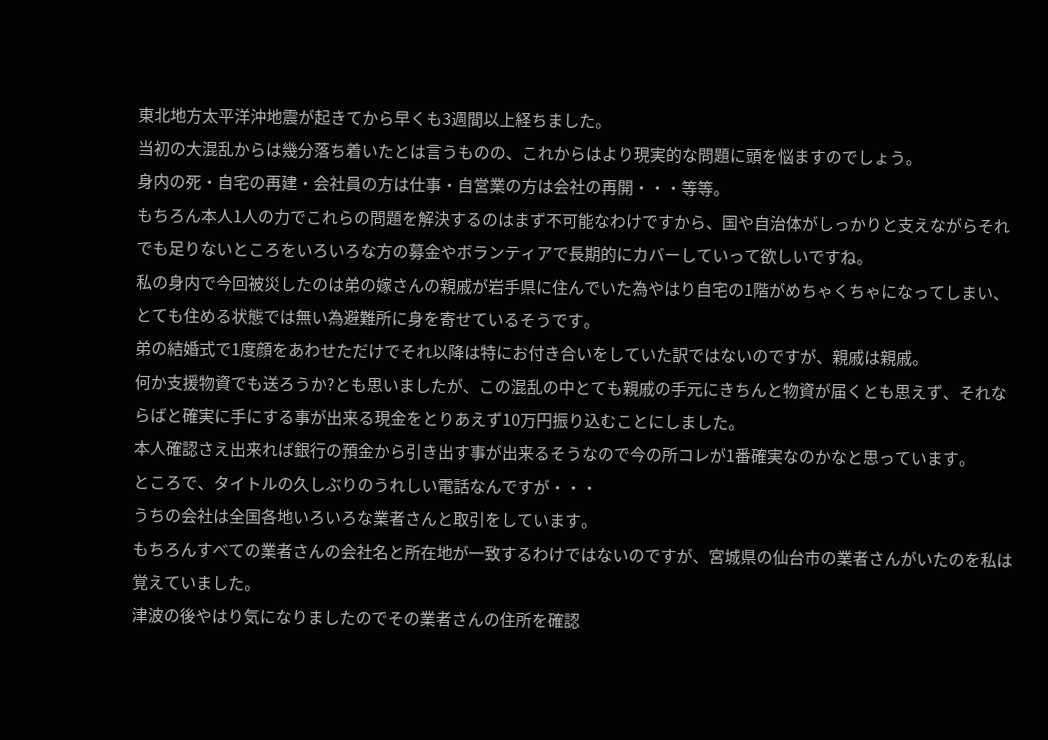東北地方太平洋沖地震が起きてから早くも3週間以上経ちました。
当初の大混乱からは幾分落ち着いたとは言うものの、これからはより現実的な問題に頭を悩ますのでしょう。
身内の死・自宅の再建・会社員の方は仕事・自営業の方は会社の再開・・・等等。
もちろん本人1人の力でこれらの問題を解決するのはまず不可能なわけですから、国や自治体がしっかりと支えながらそれでも足りないところをいろいろな方の募金やボランティアで長期的にカバーしていって欲しいですね。
私の身内で今回被災したのは弟の嫁さんの親戚が岩手県に住んでいた為やはり自宅の1階がめちゃくちゃになってしまい、とても住める状態では無い為避難所に身を寄せているそうです。
弟の結婚式で1度顔をあわせただけでそれ以降は特にお付き合いをしていた訳ではないのですが、親戚は親戚。
何か支援物資でも送ろうか?とも思いましたが、この混乱の中とても親戚の手元にきちんと物資が届くとも思えず、それならばと確実に手にする事が出来る現金をとりあえず10万円振り込むことにしました。
本人確認さえ出来れば銀行の預金から引き出す事が出来るそうなので今の所コレが1番確実なのかなと思っています。
ところで、タイトルの久しぶりのうれしい電話なんですが・・・
うちの会社は全国各地いろいろな業者さんと取引をしています。
もちろんすべての業者さんの会社名と所在地が一致するわけではないのですが、宮城県の仙台市の業者さんがいたのを私は覚えていました。
津波の後やはり気になりましたのでその業者さんの住所を確認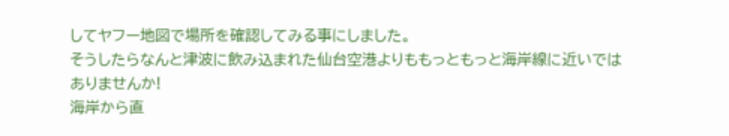してヤフー地図で場所を確認してみる事にしました。
そうしたらなんと津波に飲み込まれた仙台空港よりももっともっと海岸線に近いではありませんか!
海岸から直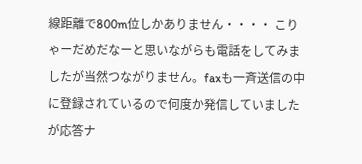線距離で800m位しかありません・・・・ こりゃーだめだなーと思いながらも電話をしてみましたが当然つながりません。faxも一斉送信の中に登録されているので何度か発信していましたが応答ナ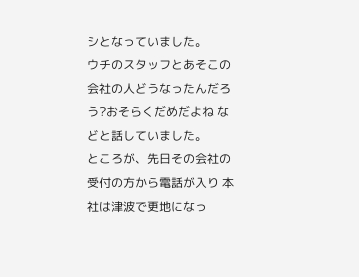シとなっていました。
ウチのスタッフとあそこの会社の人どうなったんだろう?おそらくだめだよね などと話していました。
ところが、先日その会社の受付の方から電話が入り 本社は津波で更地になっ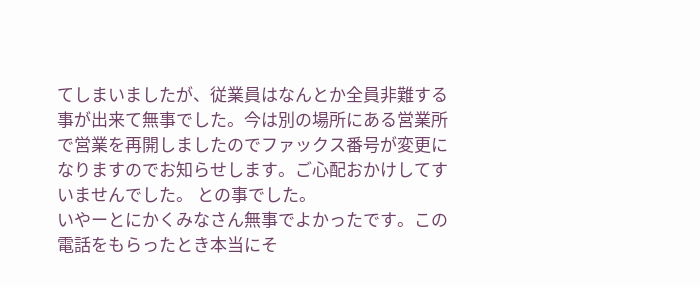てしまいましたが、従業員はなんとか全員非難する事が出来て無事でした。今は別の場所にある営業所で営業を再開しましたのでファックス番号が変更になりますのでお知らせします。ご心配おかけしてすいませんでした。 との事でした。
いやーとにかくみなさん無事でよかったです。この電話をもらったとき本当にそ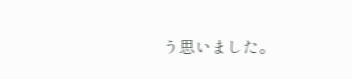う思いました。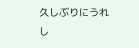久しぶりにうれし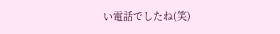い電話でしたね(笑)